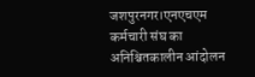जशपुरनगर।एनएचएम कर्मचारी संघ का अनिश्चितकालीन आंदोलन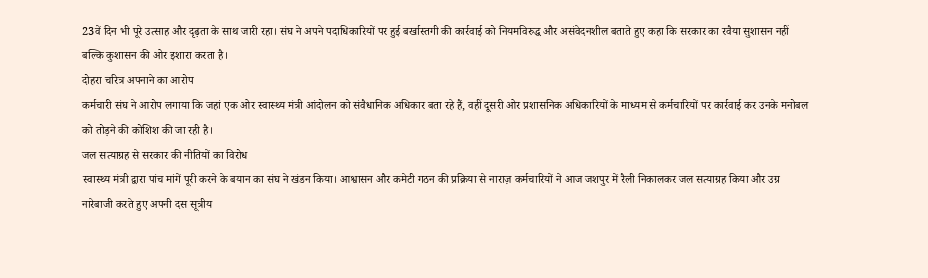23वें दिन भी पूरे उत्साह और दृढ़ता के साथ जारी रहा। संघ ने अपने पदाधिकारियों पर हुई बर्खास्तगी की कार्रवाई को नियमविरुद्ध और असंवेदनशील बताते हुए कहा कि सरकार का रवैया सुशासन नहीं बल्कि कुशासन की ओर इशारा करता है।
दोहरा चरित्र अपनाने का आरोप
कर्मचारी संघ ने आरोप लगाया कि जहां एक ओर स्वास्थ्य मंत्री आंदोलन को संवैधानिक अधिकार बता रहे हैं, वहीं दूसरी ओर प्रशासनिक अधिकारियों के माध्यम से कर्मचारियों पर कार्रवाई कर उनके मनोबल को तोड़ने की कोशिश की जा रही है।
जल सत्याग्रह से सरकार की नीतियों का विरोध
स्वास्थ्य मंत्री द्वारा पांच मांगें पूरी करने के बयान का संघ ने खंडन किया। आश्वासन और कमेटी गठन की प्रक्रिया से नाराज़ कर्मचारियों ने आज जशपुर में रैली निकालकर जल सत्याग्रह किया और उग्र नारेबाजी करते हुए अपनी दस सूत्रीय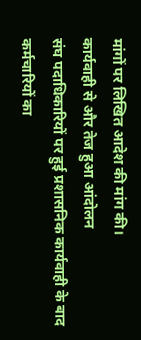मांगों पर लिखित आदेश की मांग की।
कार्यवाही से और तेज हुआ आंदोलन
संघ पदाधिकारियों पर हुई प्रशासनिक कार्यवाही के बाद कर्मचारियों का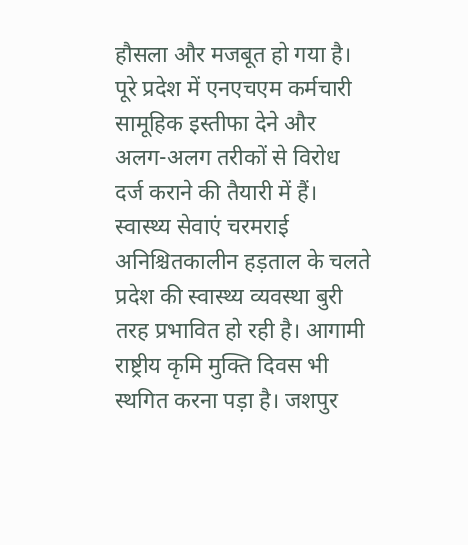हौसला और मजबूत हो गया है। पूरे प्रदेश में एनएचएम कर्मचारी सामूहिक इस्तीफा देने और अलग-अलग तरीकों से विरोध दर्ज कराने की तैयारी में हैं।
स्वास्थ्य सेवाएं चरमराई
अनिश्चितकालीन हड़ताल के चलते प्रदेश की स्वास्थ्य व्यवस्था बुरी तरह प्रभावित हो रही है। आगामी राष्ट्रीय कृमि मुक्ति दिवस भी स्थगित करना पड़ा है। जशपुर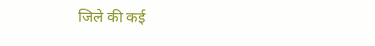जिले की कई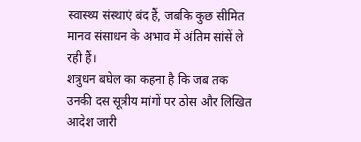स्वास्थ्य संस्थाएं बंद हैं, जबकि कुछ सीमित मानव संसाधन के अभाव में अंतिम सांसें ले रही हैं।
शत्रुधन बघेल का कहना है कि जब तक उनकी दस सूत्रीय मांगों पर ठोस और लिखित आदेश जारी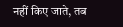नहीं किए जाते, तब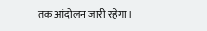तक आंदोलन जारी रहेगा।